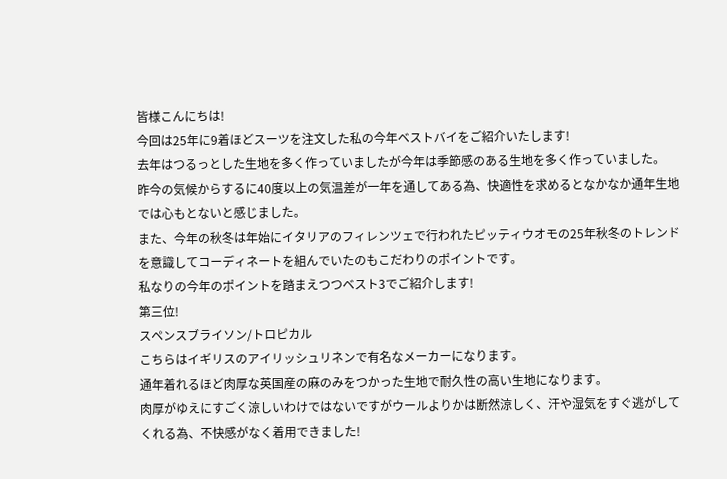皆様こんにちは!
今回は25年に9着ほどスーツを注文した私の今年ベストバイをご紹介いたします!
去年はつるっとした生地を多く作っていましたが今年は季節感のある生地を多く作っていました。
昨今の気候からするに40度以上の気温差が一年を通してある為、快適性を求めるとなかなか通年生地では心もとないと感じました。
また、今年の秋冬は年始にイタリアのフィレンツェで行われたピッティウオモの25年秋冬のトレンドを意識してコーディネートを組んでいたのもこだわりのポイントです。
私なりの今年のポイントを踏まえつつベスト3でご紹介します!
第三位!
スペンスブライソン/トロピカル
こちらはイギリスのアイリッシュリネンで有名なメーカーになります。
通年着れるほど肉厚な英国産の麻のみをつかった生地で耐久性の高い生地になります。
肉厚がゆえにすごく涼しいわけではないですがウールよりかは断然涼しく、汗や湿気をすぐ逃がしてくれる為、不快感がなく着用できました!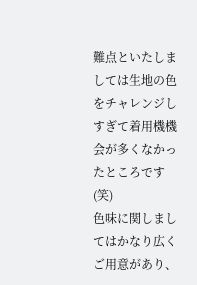難点といたしましては生地の色をチャレンジしすぎて着用機機会が多くなかったところです(笑)
色味に関しましてはかなり広くご用意があり、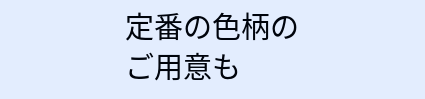定番の色柄のご用意も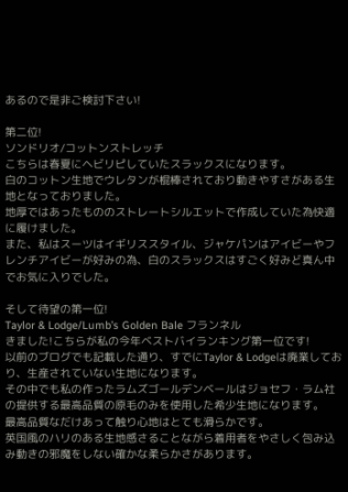あるので是非ご検討下さい!

第二位!
ソンドリオ/コットンストレッチ
こちらは春夏にヘビリピしていたスラックスになります。
白のコットン生地でウレタンが棍棒されており動きやすさがある生地となっておりました。
地厚ではあったもののストレートシルエットで作成していた為快適に履けました。
また、私はスーツはイギリススタイル、ジャケパンはアイビーやフレンチアイビーが好みの為、白のスラックスはすごく好みど真ん中でお気に入りでした。

そして待望の第一位!
Taylor & Lodge/Lumb’s Golden Bale フランネル
きました!こちらが私の今年ベストバイランキング第一位です!
以前のブログでも記載した通り、すでにTaylor & Lodgeは廃業しており、生産されていない生地になります。
その中でも私の作ったラムズゴールデンベールはジョセフ・ラム社の提供する最高品質の原毛のみを使用した希少生地になります。
最高品質なだけあって触り心地はとても滑らかです。
英国風のハリのある生地感さることながら着用者をやさしく包み込み動きの邪魔をしない確かな柔らかさがあります。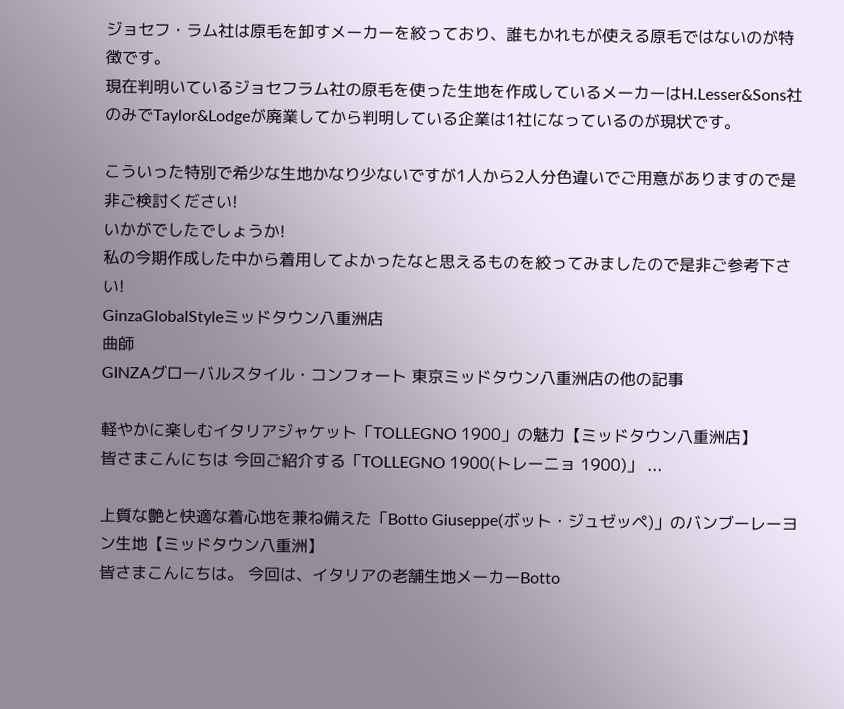ジョセフ・ラム社は原毛を卸すメーカーを絞っており、誰もかれもが使える原毛ではないのが特徴です。
現在判明いているジョセフラム社の原毛を使った生地を作成しているメーカーはH.Lesser&Sons社のみでTaylor&Lodgeが廃業してから判明している企業は1社になっているのが現状です。

こういった特別で希少な生地かなり少ないですが1人から2人分色違いでご用意がありますので是非ご検討ください!
いかがでしたでしょうか!
私の今期作成した中から着用してよかったなと思えるものを絞ってみましたので是非ご参考下さい!
GinzaGlobalStyleミッドタウン八重洲店
曲師
GINZAグローバルスタイル・コンフォート 東京ミッドタウン八重洲店の他の記事

軽やかに楽しむイタリアジャケット「TOLLEGNO 1900」の魅力【ミッドタウン八重洲店】
皆さまこんにちは 今回ご紹介する「TOLLEGNO 1900(トレーニョ 1900)」 ...

上質な艶と快適な着心地を兼ね備えた「Botto Giuseppe(ボット・ジュゼッペ)」のバンブーレーヨン生地【ミッドタウン八重洲】
皆さまこんにちは。 今回は、イタリアの老舗生地メーカーBotto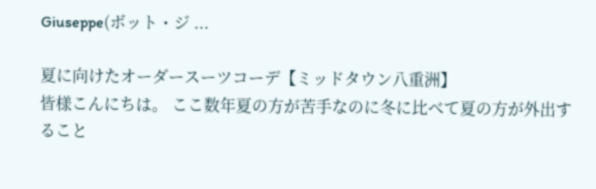Giuseppe(ボット・ジ ...

夏に向けたオーダースーツコーデ【ミッドタウン八重洲】
皆様こんにちは。 ここ数年夏の方が苦手なのに冬に比べて夏の方が外出すること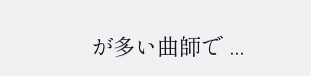が多い曲師で ...